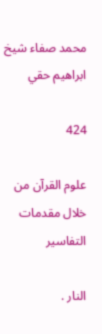محمد صفاء شيخ ابراهيم حقي

424

علوم القرآن من خلال مقدمات التفاسير

النار .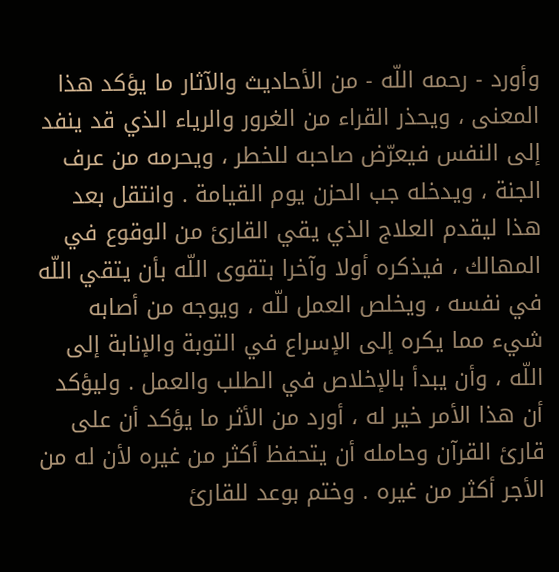وأورد - رحمه اللّه - من الأحاديث والآثار ما يؤكد هذا المعنى ، ويحذر القراء من الغرور والرياء الذي قد ينفد إلى النفس فيعرّض صاحبه للخطر ، ويحرمه من عرف الجنة ، ويدخله جب الحزن يوم القيامة . وانتقل بعد هذا ليقدم العلاج الذي يقي القارئ من الوقوع في المهالك ، فيذكره أولا وآخرا بتقوى اللّه بأن يتقي اللّه في نفسه ، ويخلص العمل للّه ، ويوجه من أصابه شيء مما يكره إلى الإسراع في التوبة والإنابة إلى اللّه ، وأن يبدأ بالإخلاص في الطلب والعمل . وليؤكد أن هذا الأمر خير له ، أورد من الأثر ما يؤكد أن على قارئ القرآن وحامله أن يتحفظ أكثر من غيره لأن له من الأجر أكثر من غيره . وختم بوعد للقارئ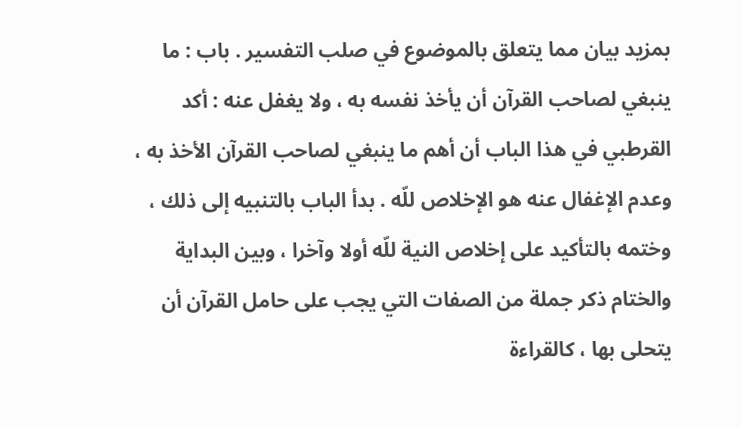بمزيد بيان مما يتعلق بالموضوع في صلب التفسير . باب : ما ينبغي لصاحب القرآن أن يأخذ نفسه به ، ولا يغفل عنه : أكد القرطبي في هذا الباب أن أهم ما ينبغي لصاحب القرآن الأخذ به ، وعدم الإغفال عنه هو الإخلاص للّه . بدأ الباب بالتنبيه إلى ذلك ، وختمه بالتأكيد على إخلاص النية للّه أولا وآخرا ، وبين البداية والختام ذكر جملة من الصفات التي يجب على حامل القرآن أن يتحلى بها ، كالقراءة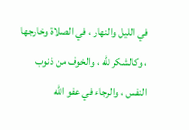في الليل والنهار ، في الصلاة وخارجها ، وكالشكر للّه ، والخوف من ذنوب النفس ، والرجاء في عفو اللّه